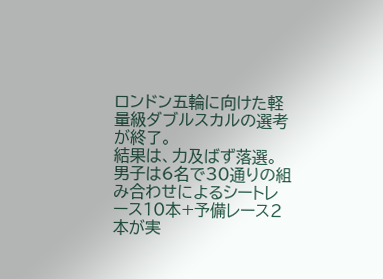ロンドン五輪に向けた軽量級ダブルスカルの選考が終了。
結果は、力及ばず落選。
男子は6名で30通りの組み合わせによるシートレース10本+予備レース2本が実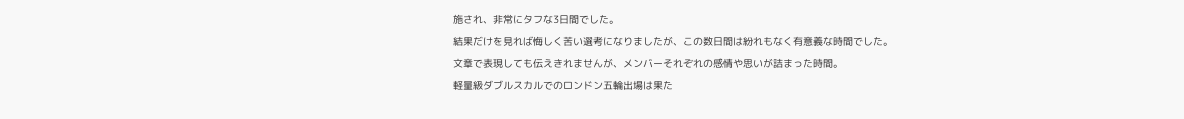施され、非常にタフな3日間でした。
結果だけを見れば悔しく苦い選考になりましたが、この数日間は紛れもなく有意義な時間でした。
文章で表現しても伝えきれませんが、メンバーそれぞれの感情や思いが詰まった時間。
軽量級ダブルスカルでのロンドン五輪出場は果た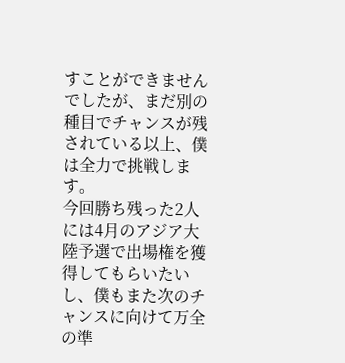すことができませんでしたが、まだ別の種目でチャンスが残されている以上、僕は全力で挑戦します。
今回勝ち残った2人には4月のアジア大陸予選で出場権を獲得してもらいたいし、僕もまた次のチャンスに向けて万全の準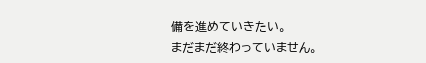備を進めていきたい。
まだまだ終わっていません。